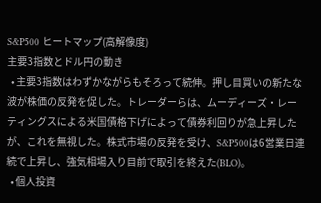S&P500 ヒートマップ(高解像度)
主要3指数とドル円の動き
  • 主要3指数はわずかながらもそろって続伸。押し目買いの新たな波が株価の反発を促した。トレーダーらは、ムーディーズ・レーティングスによる米国債格下げによって債券利回りが急上昇したが、これを無視した。株式市場の反発を受け、S&P500は6営業日連続で上昇し、強気相場入り目前で取引を終えた(BLO)。
  • 個人投資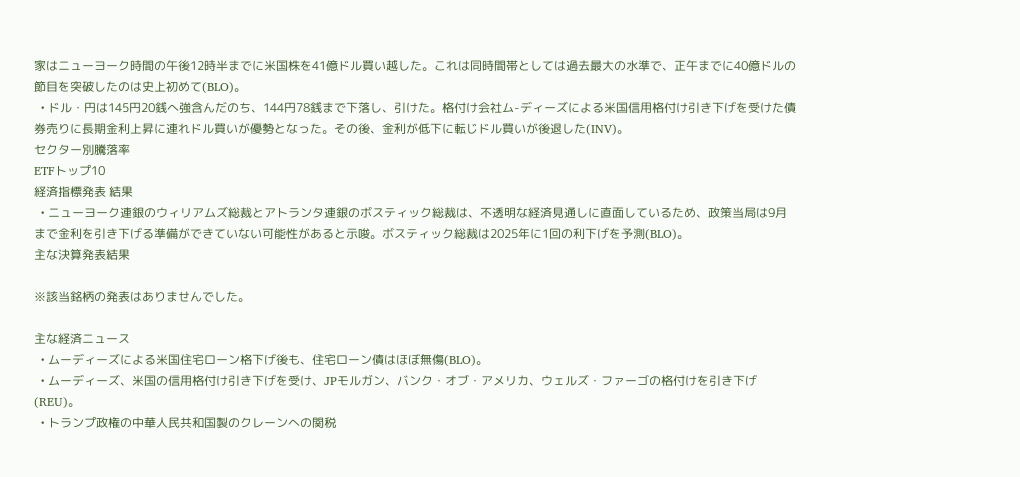家はニューヨーク時間の午後12時半までに米国株を41億ドル買い越した。これは同時間帯としては過去最大の水準で、正午までに40億ドルの節目を突破したのは史上初めて(BLO)。
  • ドル・円は145円20銭へ強含んだのち、144円78銭まで下落し、引けた。格付け会社ム-ディーズによる米国信用格付け引き下げを受けた債券売りに長期金利上昇に連れドル買いが優勢となった。その後、金利が低下に転じドル買いが後退した(INV)。
セクター別騰落率
ETFトップ10
経済指標発表 結果
  • ニューヨーク連銀のウィリアムズ総裁とアトランタ連銀のボスティック総裁は、不透明な経済見通しに直面しているため、政策当局は9月まで金利を引き下げる準備ができていない可能性があると示唆。ボスティック総裁は2025年に1回の利下げを予測(BLO)。
主な決算発表結果

※該当銘柄の発表はありませんでした。

主な経済ニュース
  • ムーディーズによる米国住宅ローン格下げ後も、住宅ローン債はほぼ無傷(BLO)。
  • ムーディーズ、米国の信用格付け引き下げを受け、JPモルガン、バンク・オブ・アメリカ、ウェルズ・ファーゴの格付けを引き下げ(REU)。
  • トランプ政権の中華人民共和国製のクレーンへの関税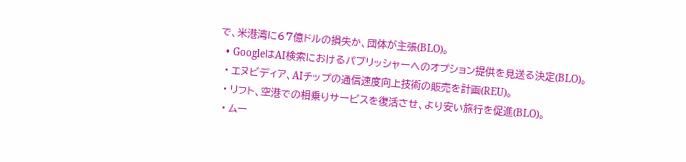で、米港湾に67億ドルの損失か、団体が主張(BLO)。
  • GoogleはAI検索におけるパブリッシャーへのオプション提供を見送る決定(BLO)。
  • エヌビディア、AIチップの通信速度向上技術の販売を計画(REU)。
  • リフト、空港での相乗りサービスを復活させ、より安い旅行を促進(BLO)。
  • ムー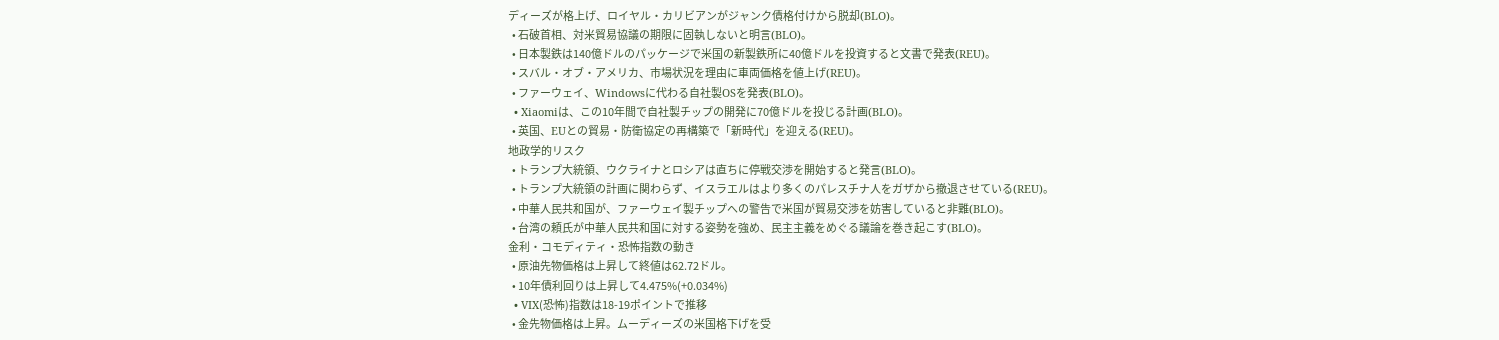ディーズが格上げ、ロイヤル・カリビアンがジャンク債格付けから脱却(BLO)。
  • 石破首相、対米貿易協議の期限に固執しないと明言(BLO)。
  • 日本製鉄は140億ドルのパッケージで米国の新製鉄所に40億ドルを投資すると文書で発表(REU)。
  • スバル・オブ・アメリカ、市場状況を理由に車両価格を値上げ(REU)。
  • ファーウェイ、Windowsに代わる自社製OSを発表(BLO)。
  • Xiaomiは、この10年間で自社製チップの開発に70億ドルを投じる計画(BLO)。
  • 英国、EUとの貿易・防衛協定の再構築で「新時代」を迎える(REU)。
地政学的リスク
  • トランプ大統領、ウクライナとロシアは直ちに停戦交渉を開始すると発言(BLO)。
  • トランプ大統領の計画に関わらず、イスラエルはより多くのパレスチナ人をガザから撤退させている(REU)。
  • 中華人民共和国が、ファーウェイ製チップへの警告で米国が貿易交渉を妨害していると非難(BLO)。
  • 台湾の頼氏が中華人民共和国に対する姿勢を強め、民主主義をめぐる議論を巻き起こす(BLO)。
金利・コモディティ・恐怖指数の動き
  • 原油先物価格は上昇して終値は62.72ドル。
  • 10年債利回りは上昇して4.475%(+0.034%)
  • VIX(恐怖)指数は18-19ポイントで推移
  • 金先物価格は上昇。ムーディーズの米国格下げを受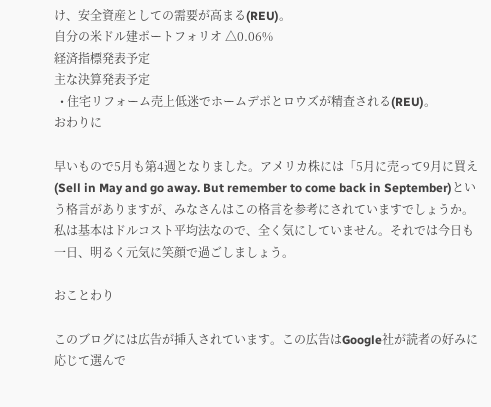け、安全資産としての需要が高まる(REU)。
自分の米ドル建ポートフォリオ △0.06%
経済指標発表予定
主な決算発表予定
  • 住宅リフォーム売上低迷でホームデポとロウズが精査される(REU)。
おわりに

早いもので5月も第4週となりました。アメリカ株には「5月に売って9月に買え(Sell in May and go away. But remember to come back in September)という格言がありますが、みなさんはこの格言を参考にされていますでしょうか。私は基本はドルコスト平均法なので、全く気にしていません。それでは今日も一日、明るく元気に笑顔で過ごしましょう。

おことわり

このブログには広告が挿入されています。この広告はGoogle社が読者の好みに応じて選んで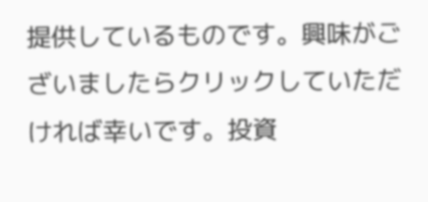提供しているものです。興味がございましたらクリックしていただければ幸いです。投資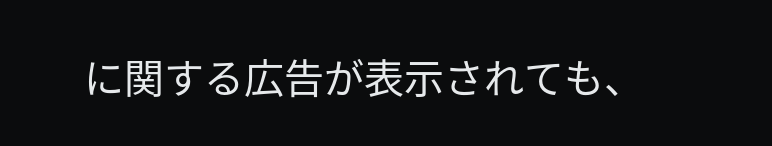に関する広告が表示されても、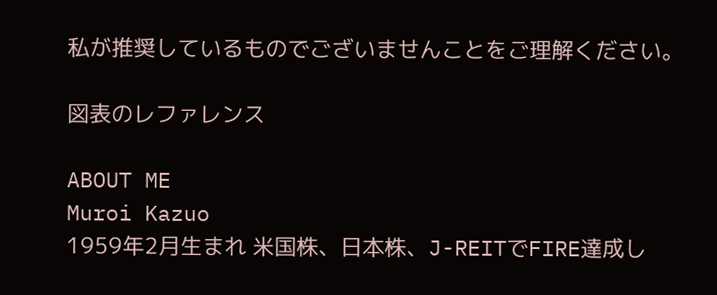私が推奨しているものでございませんことをご理解ください。

図表のレファレンス

ABOUT ME
Muroi Kazuo
1959年2月生まれ 米国株、日本株、J-REITでFIRE達成し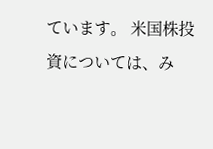ています。 米国株投資については、み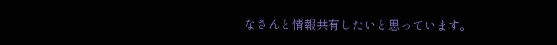なさんと情報共有したいと思っています。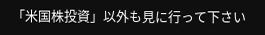「米国株投資」以外も見に行って下さい